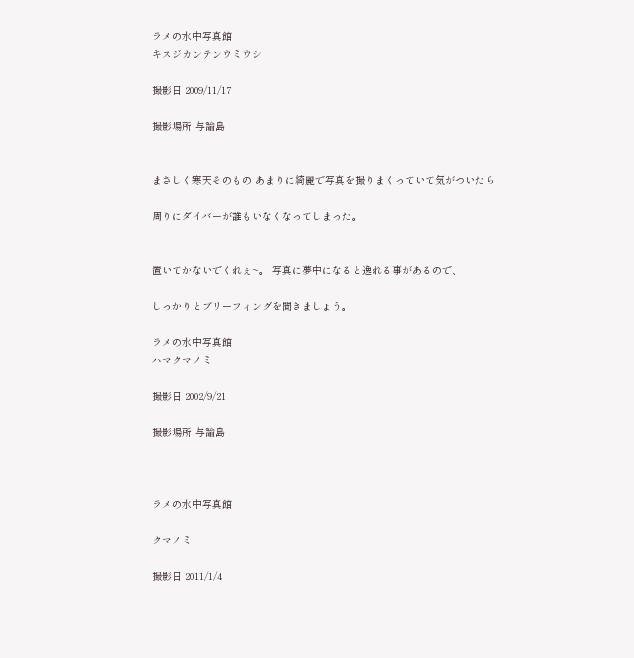ラメの水中写真館
キスジカンテンウミウシ

撮影日 2009/11/17

撮影場所 与論島


まさしく寒天そのもの あまりに綺麗で写真を撮りまくっていて気がついたら

周りにダイバーが誰もいなくなってしまった。


置いてかないでくれぇ~。 写真に夢中になると逸れる事があるので、

しっかりとブリーフィングを聞きましょう。

ラメの水中写真館
ハマクマノミ

撮影日 2002/9/21

撮影場所 与論島



ラメの水中写真館

クマノミ

撮影日 2011/1/4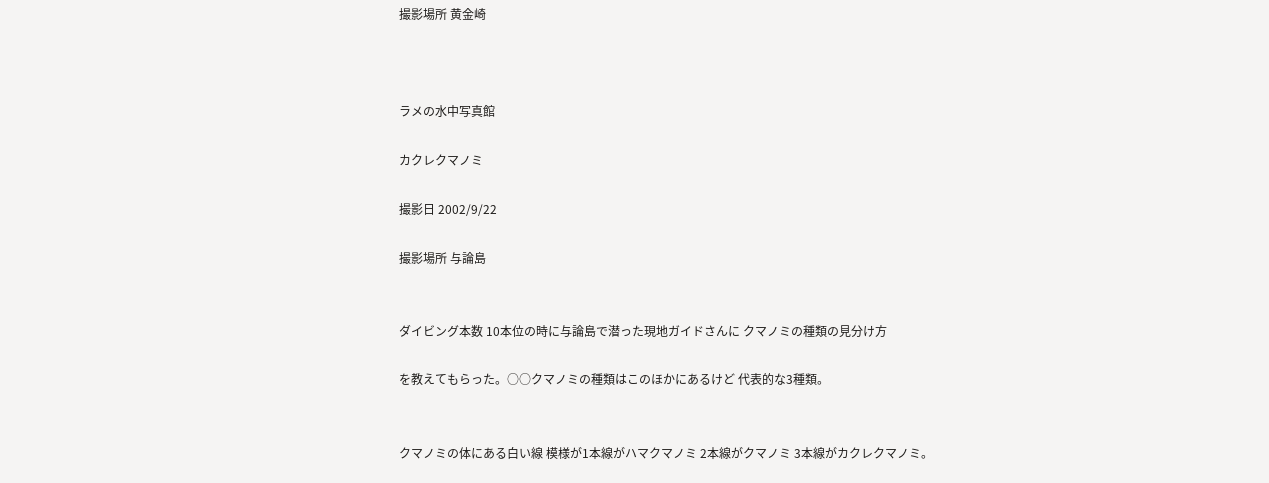撮影場所 黄金崎



ラメの水中写真館

カクレクマノミ

撮影日 2002/9/22

撮影場所 与論島


ダイビング本数 10本位の時に与論島で潜った現地ガイドさんに クマノミの種類の見分け方

を教えてもらった。○○クマノミの種類はこのほかにあるけど 代表的な3種類。


クマノミの体にある白い線 模様が1本線がハマクマノミ 2本線がクマノミ 3本線がカクレクマノミ。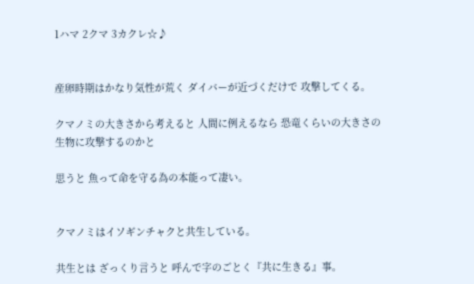1ハマ 2クマ 3カクレ☆♪


産卵時期はかなり気性が荒く ダイバーが近づくだけで 攻撃してくる。

クマノミの大きさから考えると 人間に例えるなら 恐竜くらいの大きさの生物に攻撃するのかと

思うと 魚って命を守る為の本能って凄い。


クマノミはイソギンチャクと共生している。

共生とは ざっくり言うと 呼んで字のごとく『共に生きる』事。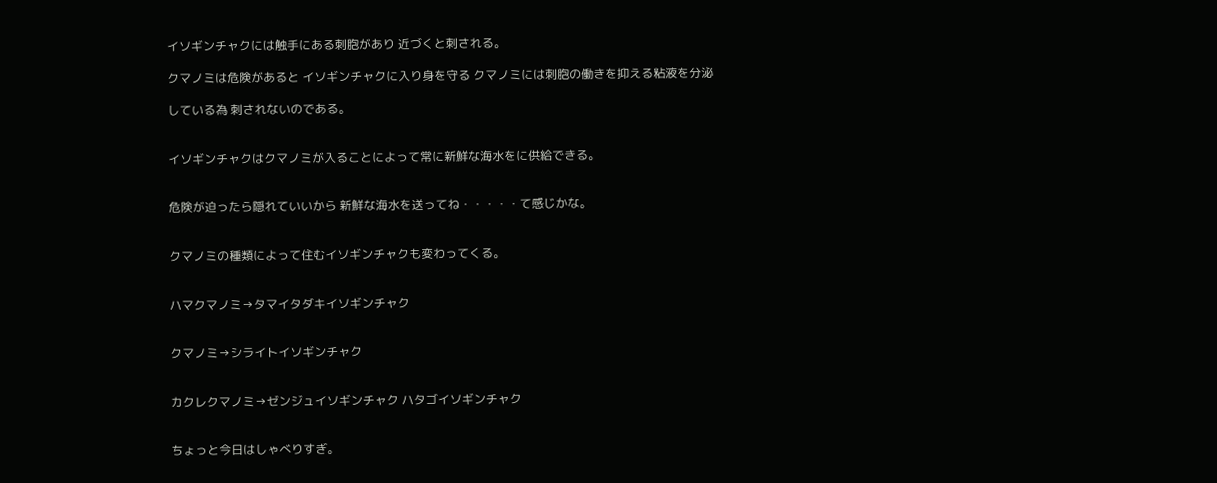イソギンチャクには触手にある刺胞があり 近づくと刺される。

クマノミは危険があると イソギンチャクに入り身を守る クマノミには刺胞の働きを抑える粘液を分泌

している為 刺されないのである。


イソギンチャクはクマノミが入ることによって常に新鮮な海水をに供給できる。


危険が迫ったら隠れていいから 新鮮な海水を送ってね・・・・・て感じかな。


クマノミの種類によって住むイソギンチャクも変わってくる。


ハマクマノミ→タマイタダキイソギンチャク


クマノミ→シライトイソギンチャク


カクレクマノミ→ゼンジュイソギンチャク ハタゴイソギンチャク


ちょっと今日はしゃべりすぎ。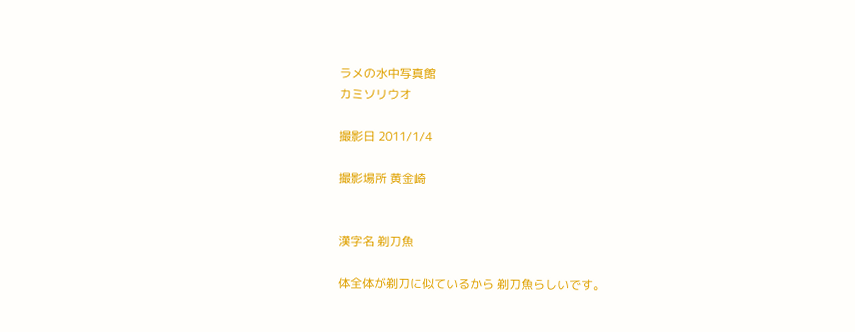ラメの水中写真館
カミソリウオ

撮影日 2011/1/4

撮影場所 黄金崎


漢字名 剃刀魚

体全体が剃刀に似ているから 剃刀魚らしいです。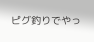ピグ釣りでやっ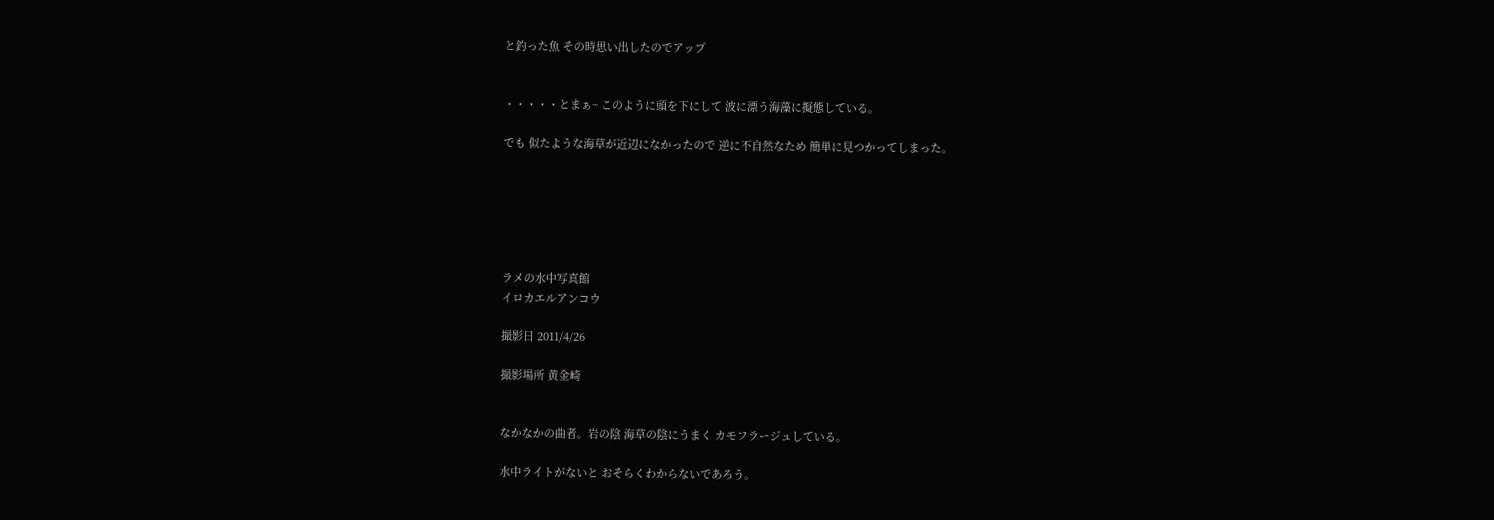と釣った魚 その時思い出したのでアップ


・・・・・とまぁ~ このように頭を下にして 波に漂う海藻に擬態している。

でも 似たような海草が近辺になかったので 逆に不自然なため 簡単に見つかってしまった。






ラメの水中写真館
イロカエルアンコウ

撮影日 2011/4/26

撮影場所 黄金崎


なかなかの曲者。岩の陰 海草の陰にうまく カモフラージュしている。

水中ライトがないと おそらくわからないであろう。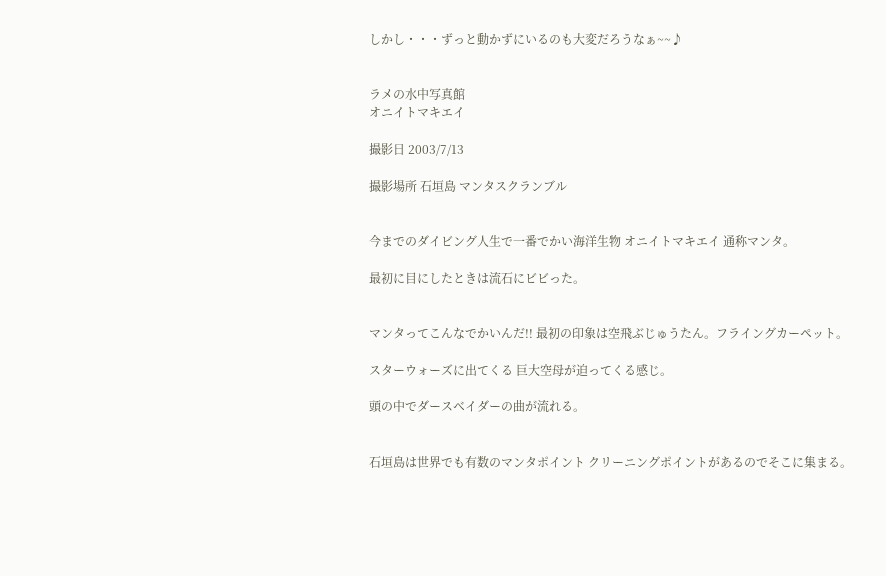しかし・・・ずっと動かずにいるのも大変だろうなぁ~~♪


ラメの水中写真館
オニイトマキエイ

撮影日 2003/7/13

撮影場所 石垣島 マンタスクランブル


今までのダイビング人生で一番でかい海洋生物 オニイトマキエイ 通称マンタ。

最初に目にしたときは流石にビビった。


マンタってこんなでかいんだ!! 最初の印象は空飛ぶじゅうたん。フライングカーペット。

スターウォーズに出てくる 巨大空母が迫ってくる感じ。

頭の中でダースベイダーの曲が流れる。


石垣島は世界でも有数のマンタポイント クリーニングポイントがあるのでそこに集まる。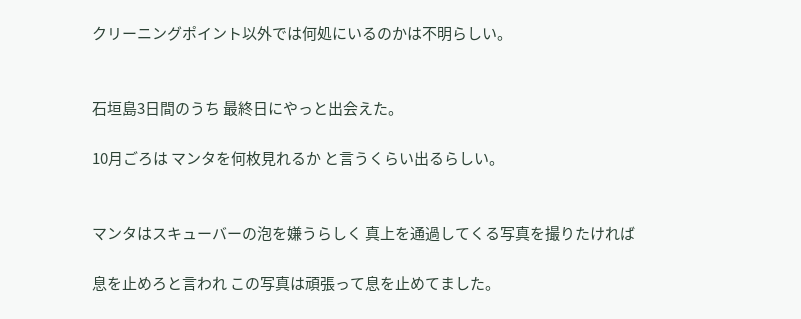クリーニングポイント以外では何処にいるのかは不明らしい。


石垣島3日間のうち 最終日にやっと出会えた。

10月ごろは マンタを何枚見れるか と言うくらい出るらしい。


マンタはスキューバーの泡を嫌うらしく 真上を通過してくる写真を撮りたければ

息を止めろと言われ この写真は頑張って息を止めてました。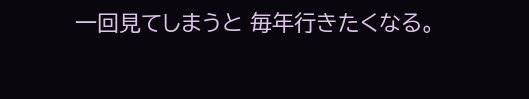一回見てしまうと 毎年行きたくなる。